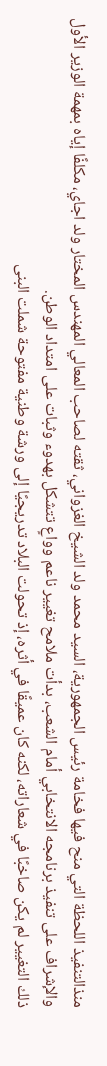منذالتنفيذ اللحظة التي منح فيها فخامة رئيس الجمهورية، السيد محمد ولد الشيخ الغزواني، ثقته لصاحب المعالي المهندس المختار ولد اجاي، مكلفًا إياه بمهمة الوزير الأول والإشراف على تنفيذ برنامجه الانتخابي أمام الشعب، بدأت ملامح تغيير ناعم وواعٍ تتشكل بهدوء وثبات على امتداد الوطن.
ذلك التغيير لم يكن صاخبًا في شعاراته، لكنه كان عميقًا في أثره، إذ تحولت البلاد تدريجيًا إلى ورشة وطنية مفتوحة شملت البنى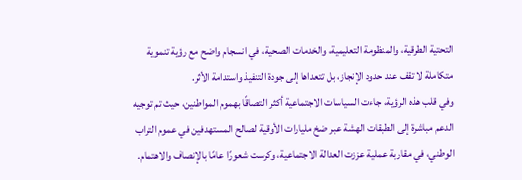التحتية الطرقية، والمنظومة التعليمية، والخدمات الصحية، في انسجام واضح مع رؤية تنموية متكاملة لا تقف عند حدود الإنجاز، بل تتعداها إلى جودة التنفيذ واستدامة الأثر.
وفي قلب هذه الرؤية، جاءت السياسات الاجتماعية أكثر التصاقًا بهموم المواطنين، حيث تم توجيه الدعم مباشرة إلى الطبقات الهشة عبر ضخ مليارات الأوقية لصالح المستهدفين في عموم التراب الوطني، في مقاربة عملية عززت العدالة الاجتماعية، وكرست شعورًا عامًا بالإنصاف والاهتمام.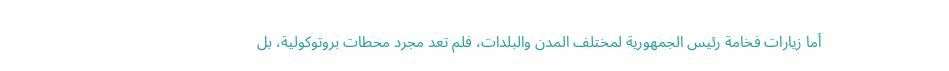أما زيارات فخامة رئيس الجمهورية لمختلف المدن والبلدات، فلم تعد مجرد محطات بروتوكولية، بل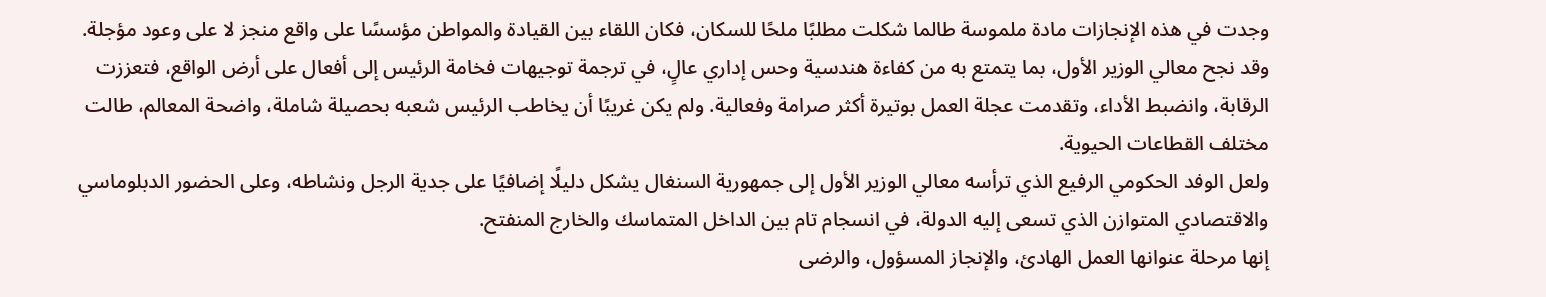وجدت في هذه الإنجازات مادة ملموسة طالما شكلت مطلبًا ملحًا للسكان، فكان اللقاء بين القيادة والمواطن مؤسسًا على واقع منجز لا على وعود مؤجلة.
وقد نجح معالي الوزير الأول، بما يتمتع به من كفاءة هندسية وحس إداري عالٍ، في ترجمة توجيهات فخامة الرئيس إلى أفعال على أرض الواقع، فتعززت الرقابة، وانضبط الأداء، وتقدمت عجلة العمل بوتيرة أكثر صرامة وفعالية. ولم يكن غريبًا أن يخاطب الرئيس شعبه بحصيلة شاملة، واضحة المعالم، طالت مختلف القطاعات الحيوية.
ولعل الوفد الحكومي الرفيع الذي ترأسه معالي الوزير الأول إلى جمهورية السنغال يشكل دليلًا إضافيًا على جدية الرجل ونشاطه، وعلى الحضور الدبلوماسي والاقتصادي المتوازن الذي تسعى إليه الدولة، في انسجام تام بين الداخل المتماسك والخارج المنفتح.
إنها مرحلة عنوانها العمل الهادئ، والإنجاز المسؤول، والرضى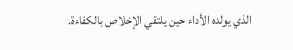الذي يولده الأداء حين يلتقي الإخلاص بالكفاءة.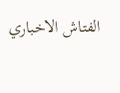الفتاش الاخباري